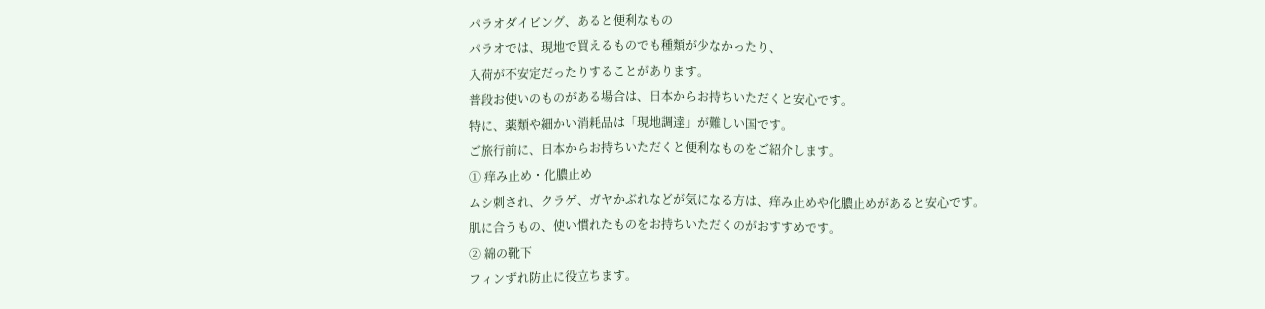パラオダイビング、あると便利なもの
パラオでは、現地で買えるものでも種類が少なかったり、
入荷が不安定だったりすることがあります。
普段お使いのものがある場合は、日本からお持ちいただくと安心です。
特に、薬類や細かい消耗品は「現地調達」が難しい国です。
ご旅行前に、日本からお持ちいただくと便利なものをご紹介します。
① 痒み止め・化膿止め
ムシ刺され、クラゲ、ガヤかぶれなどが気になる方は、痒み止めや化膿止めがあると安心です。
肌に合うもの、使い慣れたものをお持ちいただくのがおすすめです。
② 綿の靴下
フィンずれ防止に役立ちます。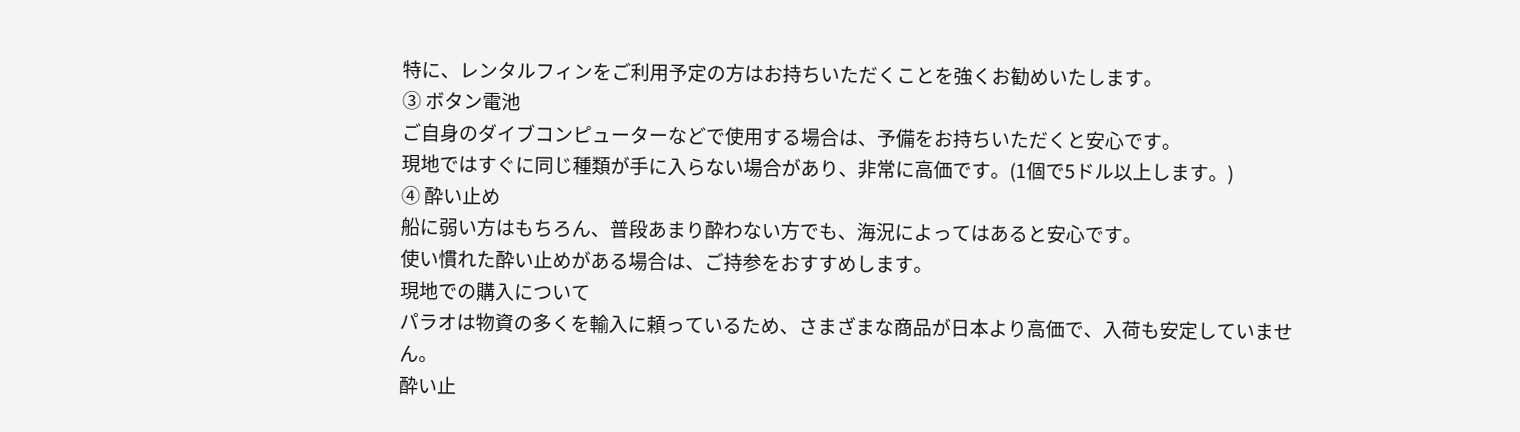特に、レンタルフィンをご利用予定の方はお持ちいただくことを強くお勧めいたします。
③ ボタン電池
ご自身のダイブコンピューターなどで使用する場合は、予備をお持ちいただくと安心です。
現地ではすぐに同じ種類が手に入らない場合があり、非常に高価です。(1個で5ドル以上します。)
④ 酔い止め
船に弱い方はもちろん、普段あまり酔わない方でも、海況によってはあると安心です。
使い慣れた酔い止めがある場合は、ご持参をおすすめします。
現地での購入について
パラオは物資の多くを輸入に頼っているため、さまざまな商品が日本より高価で、入荷も安定していません。
酔い止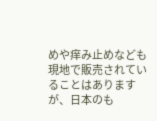めや痒み止めなども現地で販売されていることはありますが、日本のも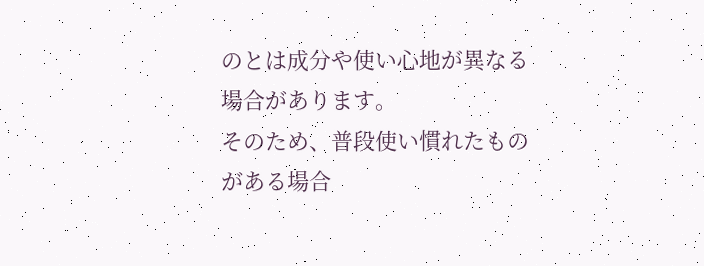のとは成分や使い心地が異なる場合があります。
そのため、普段使い慣れたものがある場合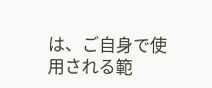は、ご自身で使用される範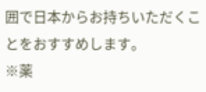囲で日本からお持ちいただくことをおすすめします。
※薬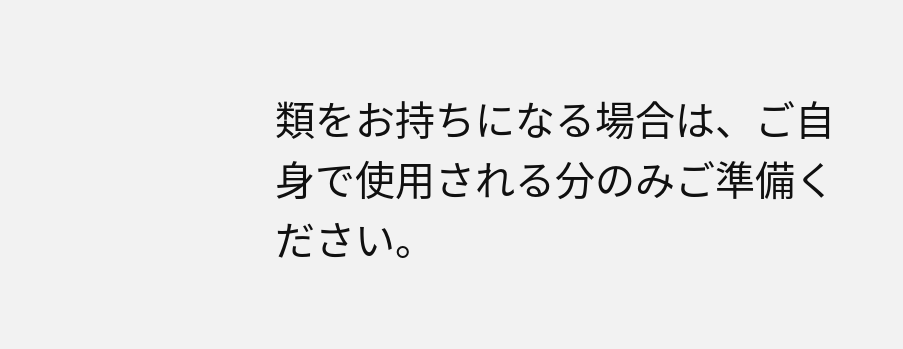類をお持ちになる場合は、ご自身で使用される分のみご準備ください。